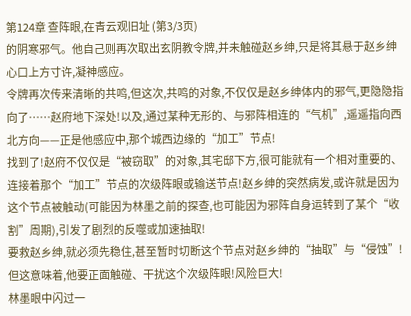第124章 查阵眼,在青云观旧址 (第3/3页)
的阴寒邪气。他自己则再次取出玄阴教令牌,并未触碰赵乡绅,只是将其悬于赵乡绅心口上方寸许,凝神感应。
令牌再次传来清晰的共鸣,但这次,共鸣的对象,不仅仅是赵乡绅体内的邪气,更隐隐指向了……赵府地下深处!以及,通过某种无形的、与邪阵相连的“气机”,遥遥指向西北方向——正是他感应中,那个城西边缘的“加工”节点!
找到了!赵府不仅仅是“被窃取”的对象,其宅邸下方,很可能就有一个相对重要的、连接着那个“加工”节点的次级阵眼或输送节点!赵乡绅的突然病发,或许就是因为这个节点被触动(可能因为林墨之前的探查,也可能因为邪阵自身运转到了某个“收割”周期),引发了剧烈的反噬或加速抽取!
要救赵乡绅,就必须先稳住,甚至暂时切断这个节点对赵乡绅的“抽取”与“侵蚀”!但这意味着,他要正面触碰、干扰这个次级阵眼!风险巨大!
林墨眼中闪过一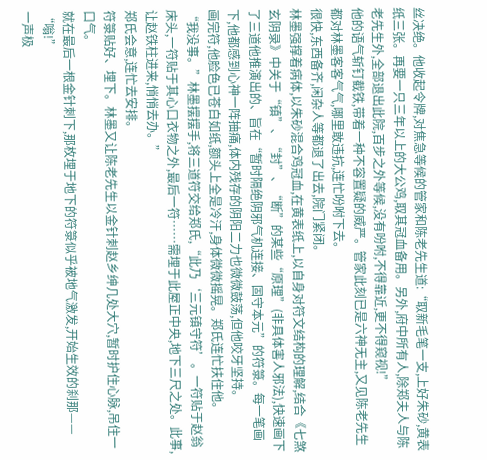丝决绝。他收起令牌,对焦急等候的管家和陈老先生道:“取新毛笔一支,上好朱砂,黄表纸三张。再要一只三年以上的大公鸡,取其冠血备用。另外,府中所有人,除郑夫人与陈老先生外,全部退出此院,百步之外等候,没有吩咐,不得靠近,更不得窥视!”
他的语气斩钉截铁,带着一种不容置疑的威严。管家此刻已是六神无主,又见陈老先生都对林墨客客气气,哪里敢违抗,连忙吩咐下去。
很快,东西备齐,闲杂人等都退了出去,院门紧闭。
林墨强撑着病体,以朱砂混合鸡冠血,在黄表纸上,以自身对符文结构的理解,结合《七煞玄阴录》中关于“镇”、“封”、“断”的某些“原理”(非具体害人邪法),快速画下了三道他推演出的、旨在“暂时隔绝阴邪气机连接、固守本元”的符箓。每一笔画下,他都感到心神一阵抽痛,体内残存的阴阳二力也微微鼓荡,但他咬牙坚持。
画完符,他脸色已苍白如纸,额头上全是冷汗,身体微微摇晃。郑氏连忙扶住他。
“我没事。”林墨摆摆手,将三道符交给郑氏,“此乃‘三元镇守符’。一符贴于赵翁床头,一符贴于其心口衣物之外,最后一符……需埋于此屋正中央,地下三尺之处。此事,让赵铁柱进来,悄悄去办。”
郑氏会意,连忙去安排。
符箓贴好、埋下。林墨又让陈老先生以金针刺赵乡绅几处大穴,暂时护住心脉,吊住一口气。
就在最后一根金针刺下,那枚埋于地下的符箓似乎被地气激发,开始生效的刹那——
“嗡!”
一声极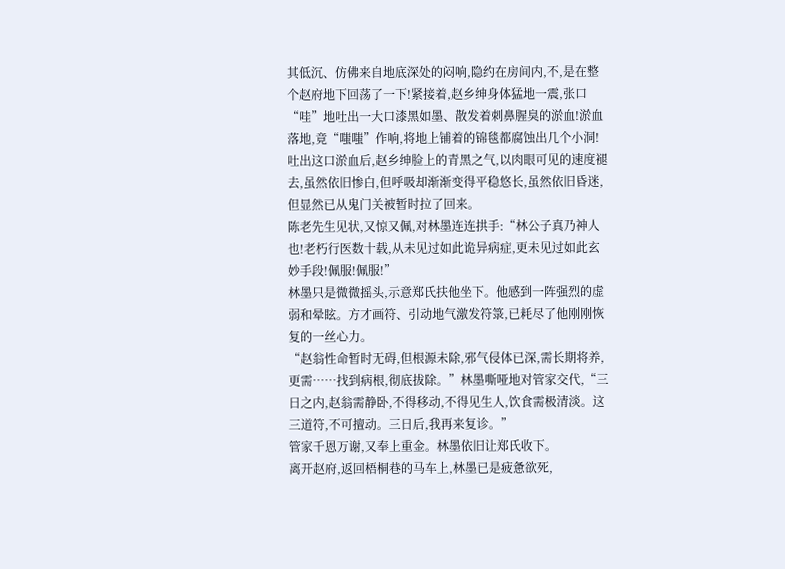其低沉、仿佛来自地底深处的闷响,隐约在房间内,不,是在整个赵府地下回荡了一下!紧接着,赵乡绅身体猛地一震,张口“哇”地吐出一大口漆黑如墨、散发着刺鼻腥臭的淤血!淤血落地,竟“嗤嗤”作响,将地上铺着的锦毯都腐蚀出几个小洞!
吐出这口淤血后,赵乡绅脸上的青黑之气,以肉眼可见的速度褪去,虽然依旧惨白,但呼吸却渐渐变得平稳悠长,虽然依旧昏迷,但显然已从鬼门关被暂时拉了回来。
陈老先生见状,又惊又佩,对林墨连连拱手:“林公子真乃神人也!老朽行医数十载,从未见过如此诡异病症,更未见过如此玄妙手段!佩服!佩服!”
林墨只是微微摇头,示意郑氏扶他坐下。他感到一阵强烈的虚弱和晕眩。方才画符、引动地气激发符箓,已耗尽了他刚刚恢复的一丝心力。
“赵翁性命暂时无碍,但根源未除,邪气侵体已深,需长期将养,更需……找到病根,彻底拔除。”林墨嘶哑地对管家交代,“三日之内,赵翁需静卧,不得移动,不得见生人,饮食需极清淡。这三道符,不可擅动。三日后,我再来复诊。”
管家千恩万谢,又奉上重金。林墨依旧让郑氏收下。
离开赵府,返回梧桐巷的马车上,林墨已是疲惫欲死,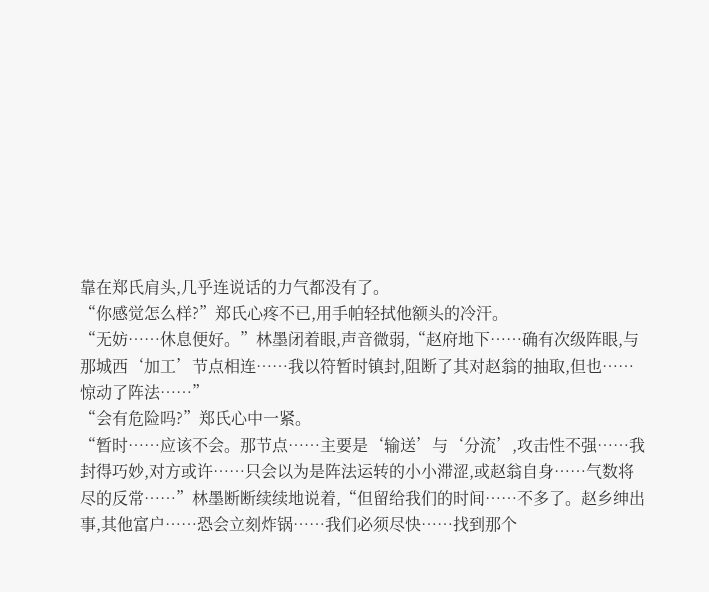靠在郑氏肩头,几乎连说话的力气都没有了。
“你感觉怎么样?”郑氏心疼不已,用手帕轻拭他额头的冷汗。
“无妨……休息便好。”林墨闭着眼,声音微弱,“赵府地下……确有次级阵眼,与那城西‘加工’节点相连……我以符暂时镇封,阻断了其对赵翁的抽取,但也……惊动了阵法……”
“会有危险吗?”郑氏心中一紧。
“暂时……应该不会。那节点……主要是‘输送’与‘分流’,攻击性不强……我封得巧妙,对方或许……只会以为是阵法运转的小小滞涩,或赵翁自身……气数将尽的反常……”林墨断断续续地说着,“但留给我们的时间……不多了。赵乡绅出事,其他富户……恐会立刻炸锅……我们必须尽快……找到那个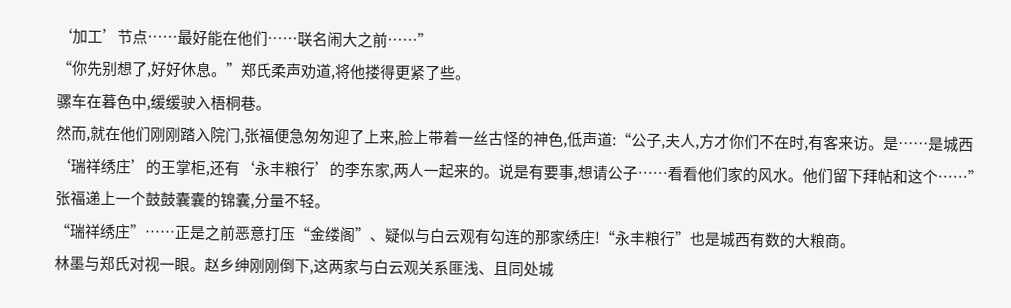‘加工’节点……最好能在他们……联名闹大之前……”
“你先别想了,好好休息。”郑氏柔声劝道,将他搂得更紧了些。
骡车在暮色中,缓缓驶入梧桐巷。
然而,就在他们刚刚踏入院门,张福便急匆匆迎了上来,脸上带着一丝古怪的神色,低声道:“公子,夫人,方才你们不在时,有客来访。是……是城西‘瑞祥绣庄’的王掌柜,还有‘永丰粮行’的李东家,两人一起来的。说是有要事,想请公子……看看他们家的风水。他们留下拜帖和这个……” 张福递上一个鼓鼓囊囊的锦囊,分量不轻。
“瑞祥绣庄”……正是之前恶意打压“金缕阁”、疑似与白云观有勾连的那家绣庄!“永丰粮行”也是城西有数的大粮商。
林墨与郑氏对视一眼。赵乡绅刚刚倒下,这两家与白云观关系匪浅、且同处城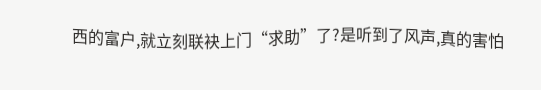西的富户,就立刻联袂上门“求助”了?是听到了风声,真的害怕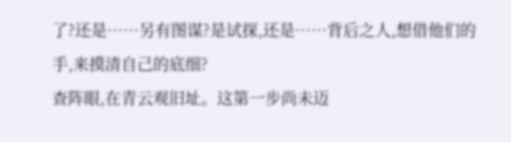了?还是……另有图谋?是试探,还是……背后之人,想借他们的手,来摸清自己的底细?
查阵眼,在青云观旧址。这第一步尚未迈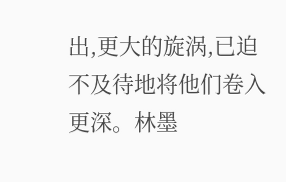出,更大的旋涡,已迫不及待地将他们卷入更深。林墨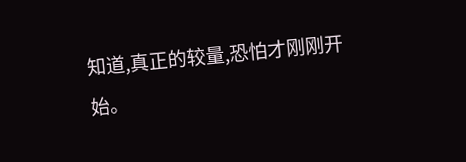知道,真正的较量,恐怕才刚刚开始。